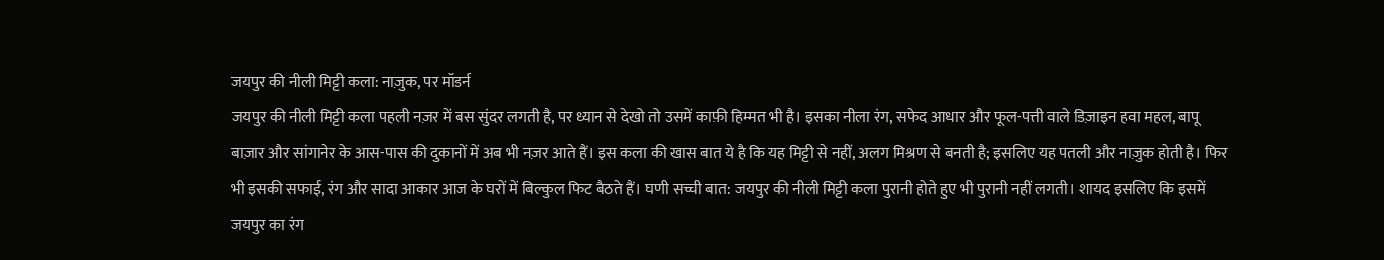जयपुर की नीली मिट्टी कला: नाज़ुक, पर मॉडर्न
जयपुर की नीली मिट्टी कला पहली नज़र में बस सुंदर लगती है, पर ध्यान से देखो तो उसमें काफ़ी हिम्मत भी है। इसका नीला रंग, सफेद आधार और फूल-पत्ती वाले डिज़ाइन हवा महल, बापू बाज़ार और सांगानेर के आस-पास की दुकानों में अब भी नज़र आते हैं। इस कला की खास बात ये है कि यह मिट्टी से नहीं, अलग मिश्रण से बनती है; इसलिए यह पतली और नाज़ुक होती है। फिर भी इसकी सफाई, रंग और सादा आकार आज के घरों में बिल्कुल फिट बैठते हैं। घणी सच्ची बात: जयपुर की नीली मिट्टी कला पुरानी होते हुए भी पुरानी नहीं लगती। शायद इसलिए कि इसमें जयपुर का रंग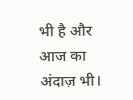भी है और आज का अंदाज़ भी।